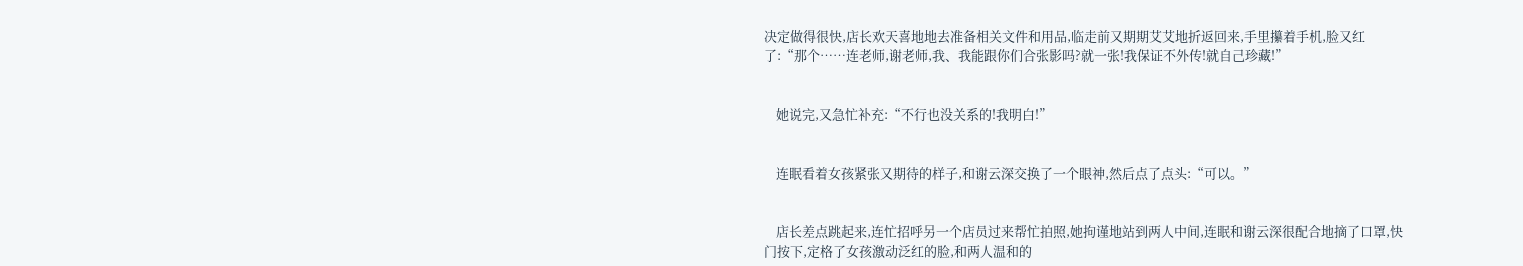决定做得很快,店长欢天喜地地去准备相关文件和用品,临走前又期期艾艾地折返回来,手里攥着手机,脸又红了:“那个……连老师,谢老师,我、我能跟你们合张影吗?就一张!我保证不外传!就自己珍藏!”


    她说完,又急忙补充:“不行也没关系的!我明白!”


    连眠看着女孩紧张又期待的样子,和谢云深交换了一个眼神,然后点了点头:“可以。”


    店长差点跳起来,连忙招呼另一个店员过来帮忙拍照,她拘谨地站到两人中间,连眠和谢云深很配合地摘了口罩,快门按下,定格了女孩激动泛红的脸,和两人温和的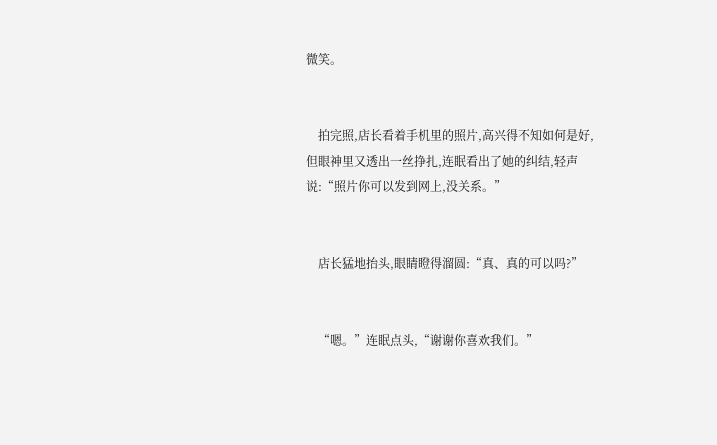微笑。


    拍完照,店长看着手机里的照片,高兴得不知如何是好,但眼神里又透出一丝挣扎,连眠看出了她的纠结,轻声说:“照片你可以发到网上,没关系。”


    店长猛地抬头,眼睛瞪得溜圆:“真、真的可以吗?”


    “嗯。”连眠点头,“谢谢你喜欢我们。”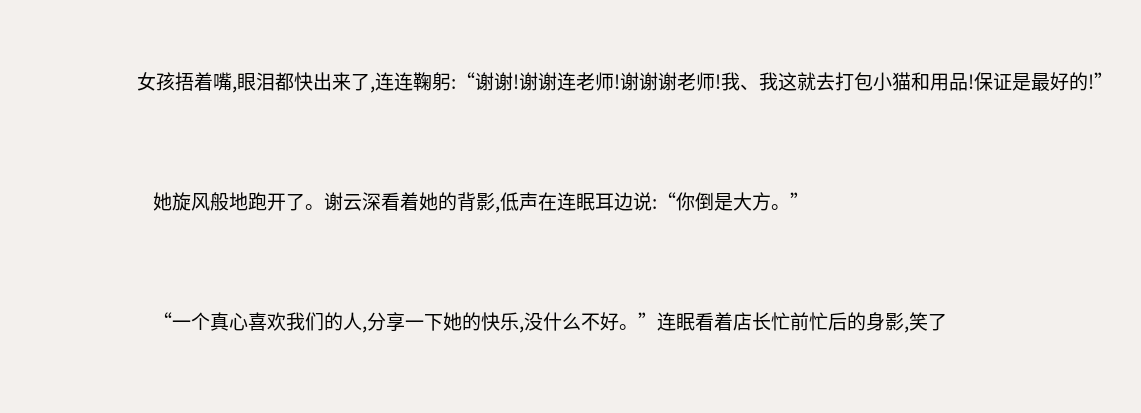女孩捂着嘴,眼泪都快出来了,连连鞠躬:“谢谢!谢谢连老师!谢谢谢老师!我、我这就去打包小猫和用品!保证是最好的!”


    她旋风般地跑开了。谢云深看着她的背影,低声在连眠耳边说:“你倒是大方。”


    “一个真心喜欢我们的人,分享一下她的快乐,没什么不好。”连眠看着店长忙前忙后的身影,笑了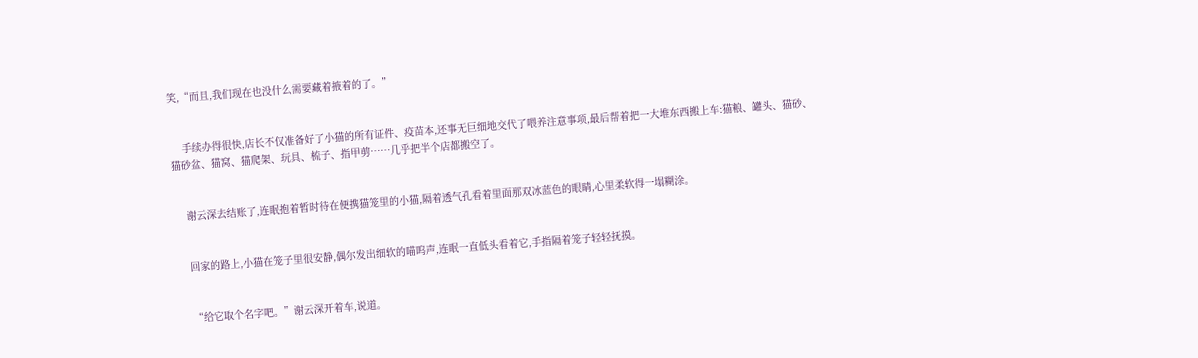笑,“而且,我们现在也没什么需要藏着掖着的了。”


    手续办得很快,店长不仅准备好了小猫的所有证件、疫苗本,还事无巨细地交代了喂养注意事项,最后帮着把一大堆东西搬上车:猫粮、罐头、猫砂、猫砂盆、猫窝、猫爬架、玩具、梳子、指甲剪……几乎把半个店都搬空了。


    谢云深去结账了,连眠抱着暂时待在便携猫笼里的小猫,隔着透气孔看着里面那双冰蓝色的眼睛,心里柔软得一塌糊涂。


    回家的路上,小猫在笼子里很安静,偶尔发出细软的喵呜声,连眠一直低头看着它,手指隔着笼子轻轻抚摸。


    “给它取个名字吧。”谢云深开着车,说道。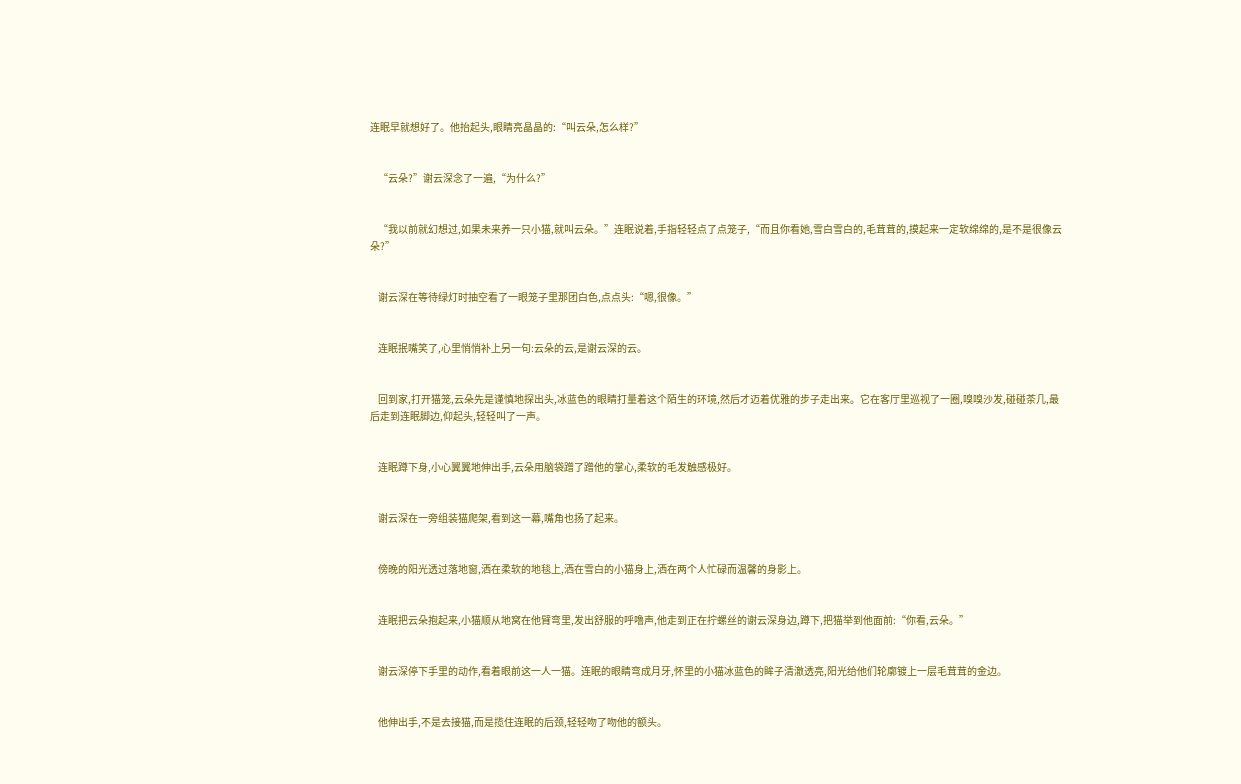连眠早就想好了。他抬起头,眼睛亮晶晶的:“叫云朵,怎么样?”


    “云朵?”谢云深念了一遍,“为什么?”


    “我以前就幻想过,如果未来养一只小猫,就叫云朵。”连眠说着,手指轻轻点了点笼子,“而且你看她,雪白雪白的,毛茸茸的,摸起来一定软绵绵的,是不是很像云朵?”


    谢云深在等待绿灯时抽空看了一眼笼子里那团白色,点点头:“嗯,很像。”


    连眠抿嘴笑了,心里悄悄补上另一句:云朵的云,是谢云深的云。


    回到家,打开猫笼,云朵先是谨慎地探出头,冰蓝色的眼睛打量着这个陌生的环境,然后才迈着优雅的步子走出来。它在客厅里巡视了一圈,嗅嗅沙发,碰碰茶几,最后走到连眠脚边,仰起头,轻轻叫了一声。


    连眠蹲下身,小心翼翼地伸出手,云朵用脑袋蹭了蹭他的掌心,柔软的毛发触感极好。


    谢云深在一旁组装猫爬架,看到这一幕,嘴角也扬了起来。


    傍晚的阳光透过落地窗,洒在柔软的地毯上,洒在雪白的小猫身上,洒在两个人忙碌而温馨的身影上。


    连眠把云朵抱起来,小猫顺从地窝在他臂弯里,发出舒服的呼噜声,他走到正在拧螺丝的谢云深身边,蹲下,把猫举到他面前:“你看,云朵。”


    谢云深停下手里的动作,看着眼前这一人一猫。连眠的眼睛弯成月牙,怀里的小猫冰蓝色的眸子清澈透亮,阳光给他们轮廓镀上一层毛茸茸的金边。


    他伸出手,不是去接猫,而是揽住连眠的后颈,轻轻吻了吻他的额头。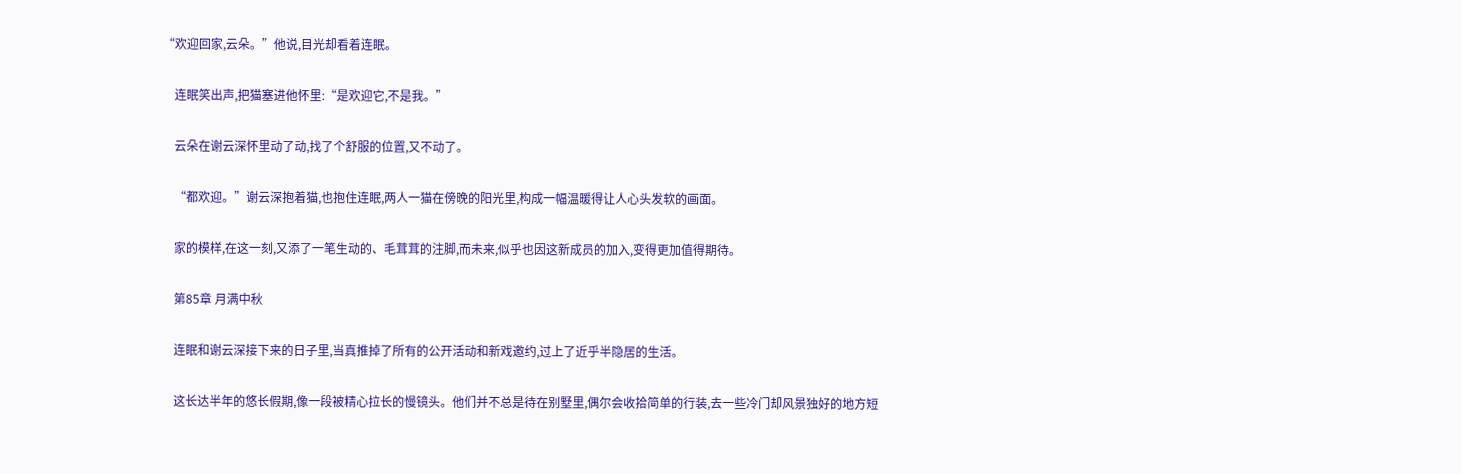“欢迎回家,云朵。”他说,目光却看着连眠。


    连眠笑出声,把猫塞进他怀里:“是欢迎它,不是我。”


    云朵在谢云深怀里动了动,找了个舒服的位置,又不动了。


    “都欢迎。”谢云深抱着猫,也抱住连眠,两人一猫在傍晚的阳光里,构成一幅温暖得让人心头发软的画面。


    家的模样,在这一刻,又添了一笔生动的、毛茸茸的注脚,而未来,似乎也因这新成员的加入,变得更加值得期待。


    第85章 月满中秋


    连眠和谢云深接下来的日子里,当真推掉了所有的公开活动和新戏邀约,过上了近乎半隐居的生活。


    这长达半年的悠长假期,像一段被精心拉长的慢镜头。他们并不总是待在别墅里,偶尔会收拾简单的行装,去一些冷门却风景独好的地方短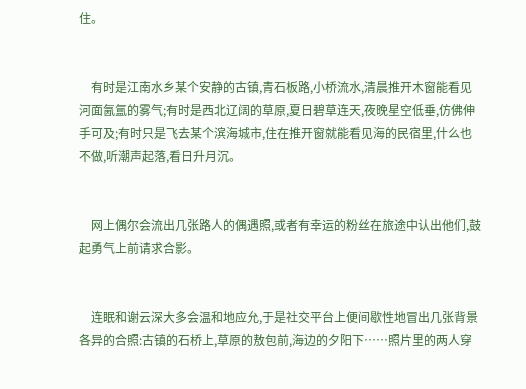住。


    有时是江南水乡某个安静的古镇,青石板路,小桥流水,清晨推开木窗能看见河面氤氲的雾气;有时是西北辽阔的草原,夏日碧草连天,夜晚星空低垂,仿佛伸手可及;有时只是飞去某个滨海城市,住在推开窗就能看见海的民宿里,什么也不做,听潮声起落,看日升月沉。


    网上偶尔会流出几张路人的偶遇照,或者有幸运的粉丝在旅途中认出他们,鼓起勇气上前请求合影。


    连眠和谢云深大多会温和地应允,于是社交平台上便间歇性地冒出几张背景各异的合照:古镇的石桥上,草原的敖包前,海边的夕阳下……照片里的两人穿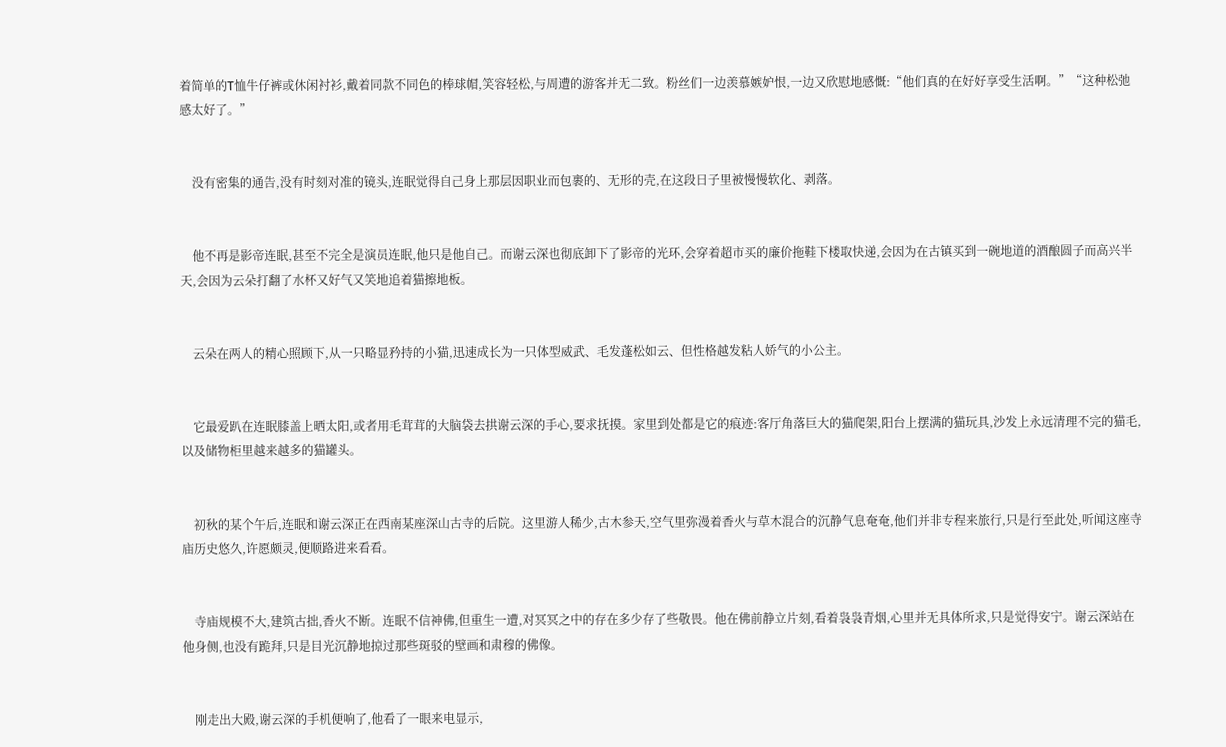着简单的T恤牛仔裤或休闲衬衫,戴着同款不同色的棒球帽,笑容轻松,与周遭的游客并无二致。粉丝们一边羡慕嫉妒恨,一边又欣慰地感慨:“他们真的在好好享受生活啊。”“这种松弛感太好了。”


    没有密集的通告,没有时刻对准的镜头,连眠觉得自己身上那层因职业而包裹的、无形的壳,在这段日子里被慢慢软化、剥落。


    他不再是影帝连眠,甚至不完全是演员连眠,他只是他自己。而谢云深也彻底卸下了影帝的光环,会穿着超市买的廉价拖鞋下楼取快递,会因为在古镇买到一碗地道的酒酿圆子而高兴半天,会因为云朵打翻了水杯又好气又笑地追着猫擦地板。


    云朵在两人的精心照顾下,从一只略显矜持的小猫,迅速成长为一只体型威武、毛发蓬松如云、但性格越发粘人娇气的小公主。


    它最爱趴在连眠膝盖上晒太阳,或者用毛茸茸的大脑袋去拱谢云深的手心,要求抚摸。家里到处都是它的痕迹:客厅角落巨大的猫爬架,阳台上摆满的猫玩具,沙发上永远清理不完的猫毛,以及储物柜里越来越多的猫罐头。


    初秋的某个午后,连眠和谢云深正在西南某座深山古寺的后院。这里游人稀少,古木参天,空气里弥漫着香火与草木混合的沉静气息奄奄,他们并非专程来旅行,只是行至此处,听闻这座寺庙历史悠久,许愿颇灵,便顺路进来看看。


    寺庙规模不大,建筑古拙,香火不断。连眠不信神佛,但重生一遭,对冥冥之中的存在多少存了些敬畏。他在佛前静立片刻,看着袅袅青烟,心里并无具体所求,只是觉得安宁。谢云深站在他身侧,也没有跪拜,只是目光沉静地掠过那些斑驳的壁画和肃穆的佛像。


    刚走出大殿,谢云深的手机便响了,他看了一眼来电显示,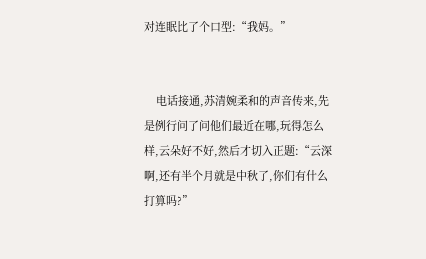对连眠比了个口型:“我妈。”


    电话接通,苏清婉柔和的声音传来,先是例行问了问他们最近在哪,玩得怎么样,云朵好不好,然后才切入正题:“云深啊,还有半个月就是中秋了,你们有什么打算吗?”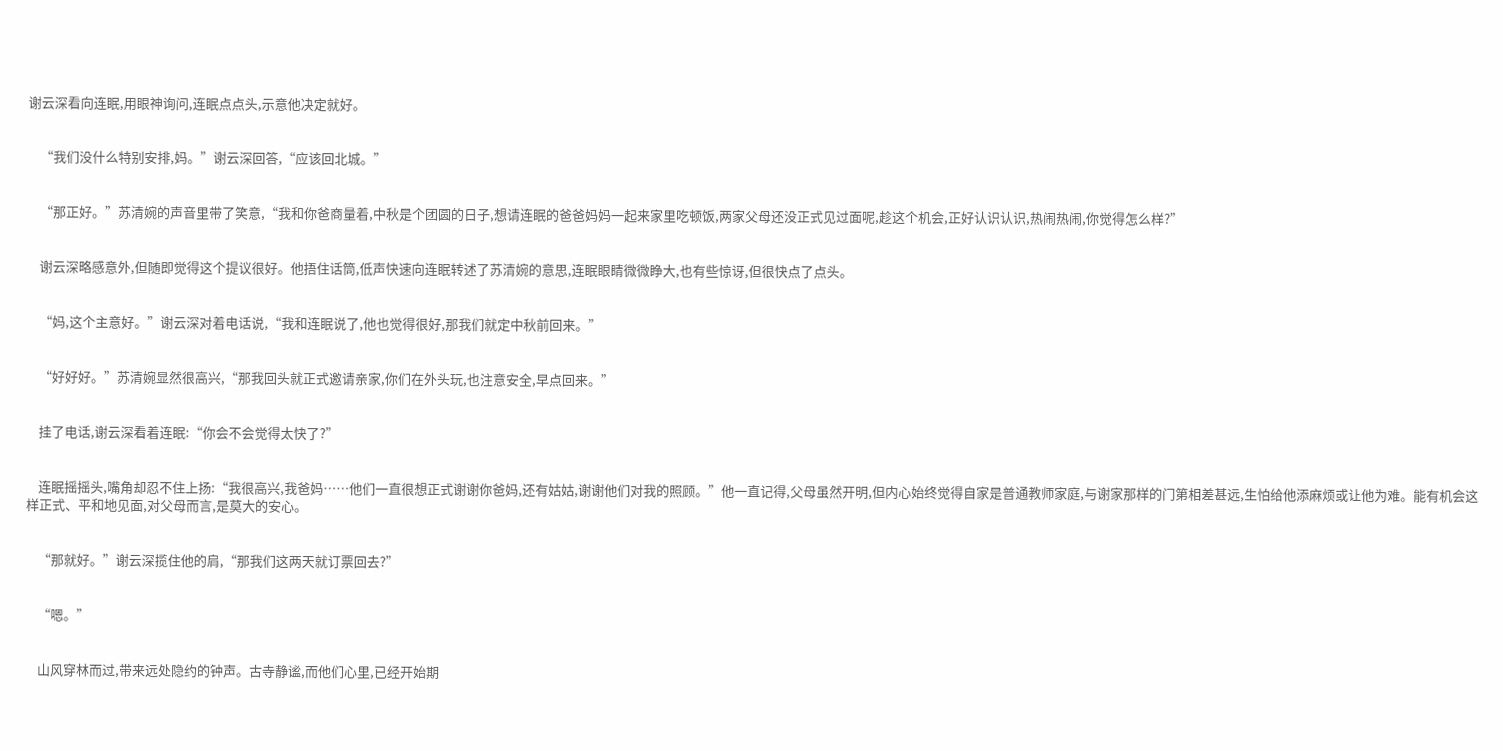谢云深看向连眠,用眼神询问,连眠点点头,示意他决定就好。


    “我们没什么特别安排,妈。”谢云深回答,“应该回北城。”


    “那正好。”苏清婉的声音里带了笑意,“我和你爸商量着,中秋是个团圆的日子,想请连眠的爸爸妈妈一起来家里吃顿饭,两家父母还没正式见过面呢,趁这个机会,正好认识认识,热闹热闹,你觉得怎么样?”


    谢云深略感意外,但随即觉得这个提议很好。他捂住话筒,低声快速向连眠转述了苏清婉的意思,连眠眼睛微微睁大,也有些惊讶,但很快点了点头。


    “妈,这个主意好。”谢云深对着电话说,“我和连眠说了,他也觉得很好,那我们就定中秋前回来。”


    “好好好。”苏清婉显然很高兴,“那我回头就正式邀请亲家,你们在外头玩,也注意安全,早点回来。”


    挂了电话,谢云深看着连眠:“你会不会觉得太快了?”


    连眠摇摇头,嘴角却忍不住上扬:“我很高兴,我爸妈……他们一直很想正式谢谢你爸妈,还有姑姑,谢谢他们对我的照顾。”他一直记得,父母虽然开明,但内心始终觉得自家是普通教师家庭,与谢家那样的门第相差甚远,生怕给他添麻烦或让他为难。能有机会这样正式、平和地见面,对父母而言,是莫大的安心。


    “那就好。”谢云深揽住他的肩,“那我们这两天就订票回去?”


    “嗯。”


    山风穿林而过,带来远处隐约的钟声。古寺静谧,而他们心里,已经开始期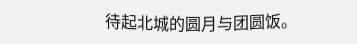待起北城的圆月与团圆饭。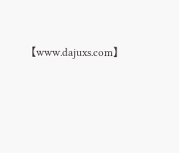【www.dajuxs.com】